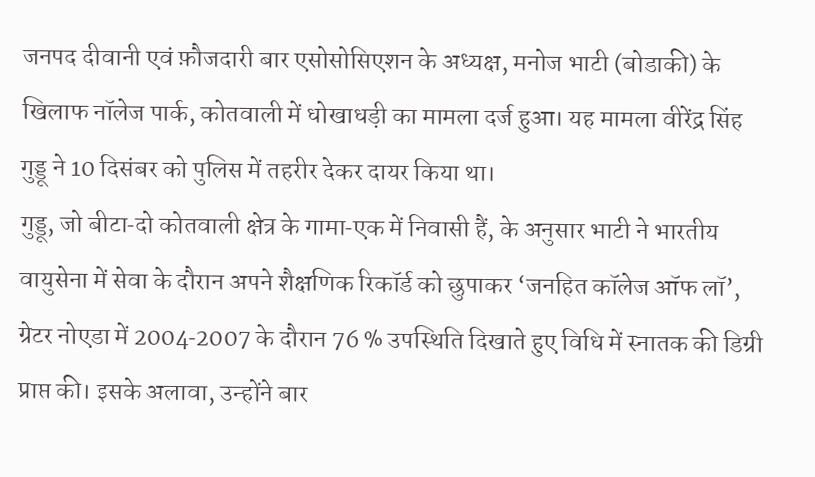जनपद दीवानी एवं फ़ौजदारी बार एसोसोसिएशन के अध्यक्ष, मनोज भाटी (बोडाकी) के खिलाफ नॉलेज पार्क, कोतवाली में धोखाधड़ी का मामला दर्ज हुआ। यह मामला वीरेंद्र सिंह गुड्डू ने 10 दिसंबर को पुलिस में तहरीर देकर दायर किया था।
गुड्डू, जो बीटा‑दो कोतवाली क्षेत्र के गामा‑एक में निवासी हैं, के अनुसार भाटी ने भारतीय वायुसेना में सेवा के दौरान अपने शैक्षणिक रिकॉर्ड को छुपाकर ‘जनहित कॉलेज ऑफ लॉ’, ग्रेटर नोएडा में 2004‑2007 के दौरान 76 % उपस्थिति दिखाते हुए विधि में स्नातक की डिग्री प्राप्त की। इसके अलावा, उन्होंने बार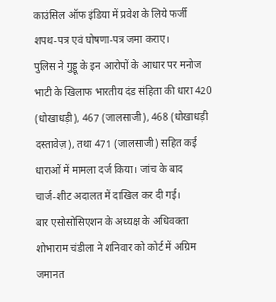काउंसिल ऑफ इंडिया में प्रवेश के लिये फर्जी शपथ‑पत्र एवं घोषणा‑पत्र जमा कराए।
पुलिस ने गुड्डू के इन आरोपों के आधार पर मनोज भाटी के खिलाफ भारतीय दंड संहिता की धारा 420 (धोखाधड़ी), 467 (जालसाजी), 468 (धोखाधड़ी दस्तावेज़), तथा 471 (जालसाजी) सहित कई धाराओं में मामला दर्ज किया। जांच के बाद चार्ज‑शीट अदालत में दाखिल कर दी गई।
बार एसोसोसिएशन के अध्यक्ष के अधिवक्ता शोभाराम चंडीला ने शनिवार को कोर्ट में अग्रिम जमानत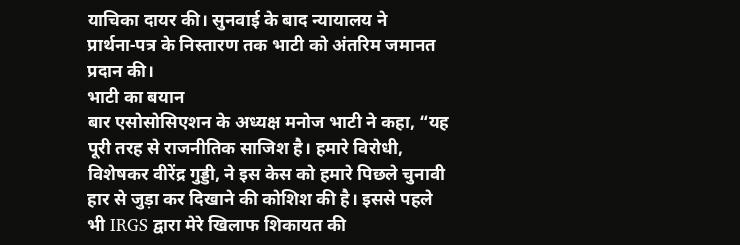याचिका दायर की। सुनवाई के बाद न्यायालय ने प्रार्थना‑पत्र के निस्तारण तक भाटी को अंतरिम जमानत प्रदान की।
भाटी का बयान
बार एसोसोसिएशन के अध्यक्ष मनोज भाटी ने कहा, “यह पूरी तरह से राजनीतिक साजिश है। हमारे विरोधी, विशेषकर वीरेंद्र गुड्डी, ने इस केस को हमारे पिछले चुनावी हार से जुड़ा कर दिखाने की कोशिश की है। इससे पहले भी IRGS द्वारा मेरे खिलाफ शिकायत की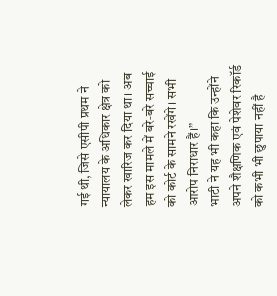गई थी, जिसे एसीपी प्रथम ने न्यायालय के अधिकार क्षेत्र को लेकर खारिज कर दिया था। अब हम इस मामले में बरे‑बरे सच्चाई को कोर्ट के सामने रखेंगे। सभी आरोप निराधार हैं।”
भाटी ने यह भी कहा कि उन्होंने अपने शैक्षणिक एवं पेशेवर रिकॉर्ड को कभी भी छुपाया नहीं है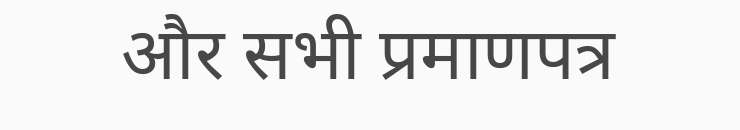और सभी प्रमाणपत्र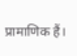प्रामाणिक हैं।